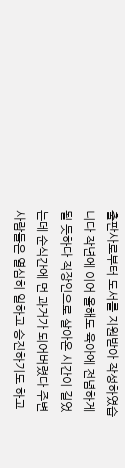출판사로부터 도서를 지원받아 작성하였습니다 작년에 이어 올해도 육아에 전념하게 될 듯하다 직장인으로 살아온 시간이 길었는데 순식간에 먼 과거가 되어버렸다 주변 사람들은 열심히 일하고 승진하기도 하고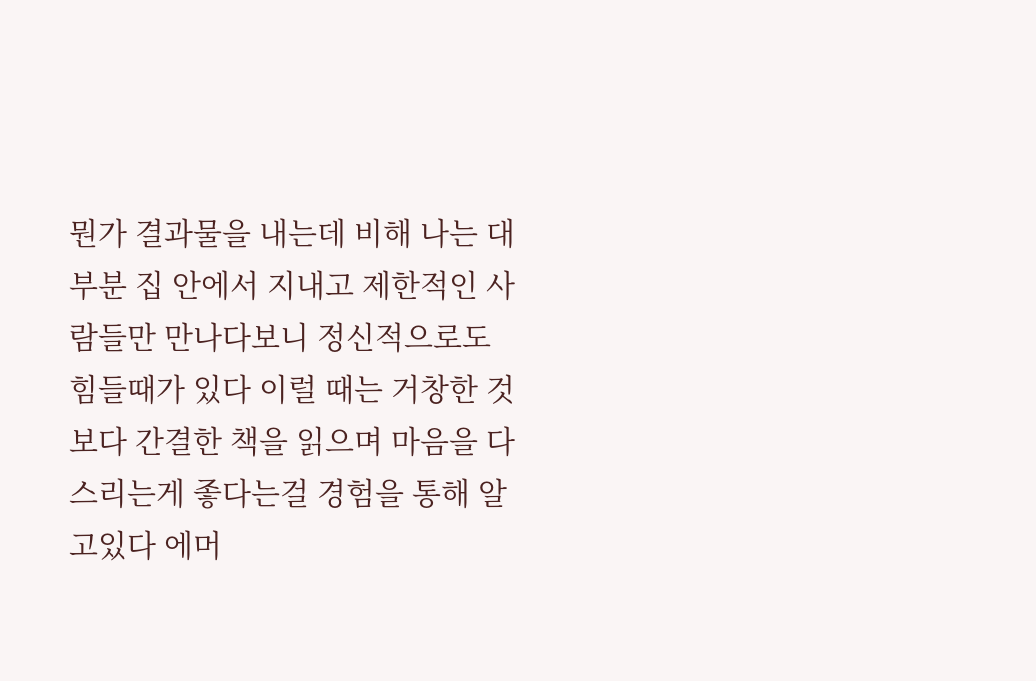뭔가 결과물을 내는데 비해 나는 대부분 집 안에서 지내고 제한적인 사람들만 만나다보니 정신적으로도 힘들때가 있다 이럴 때는 거창한 것 보다 간결한 책을 읽으며 마음을 다스리는게 좋다는걸 경험을 통해 알고있다 에머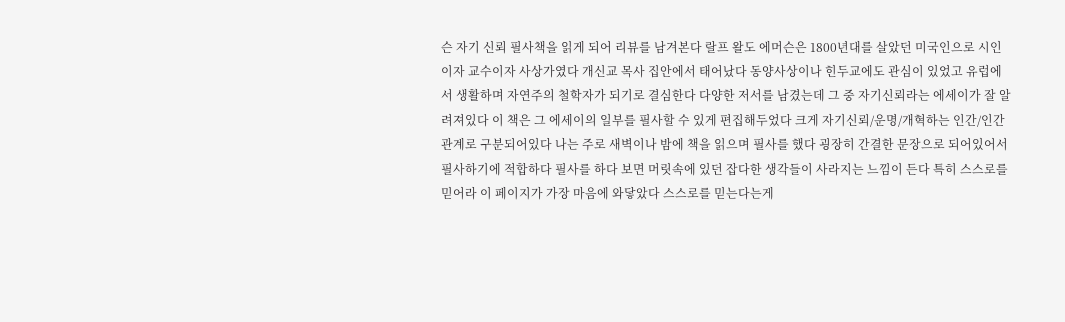슨 자기 신뢰 필사책을 읽게 되어 리뷰를 남겨본다 랄프 왈도 에머슨은 1800년대를 살았던 미국인으로 시인이자 교수이자 사상가였다 개신교 목사 집안에서 태어났다 동양사상이나 힌두교에도 관심이 있었고 유럽에서 생활하며 자연주의 철학자가 되기로 결심한다 다양한 저서를 남겼는데 그 중 자기신뢰라는 에세이가 잘 알려져있다 이 책은 그 에세이의 일부를 필사할 수 있게 편집해두었다 크게 자기신뢰/운명/개혁하는 인간/인간관계로 구분되어있다 나는 주로 새벽이나 밤에 책을 읽으며 필사를 했다 굉장히 간결한 문장으로 되어있어서 필사하기에 적합하다 필사를 하다 보면 머릿속에 있던 잡다한 생각들이 사라지는 느낌이 든다 특히 스스로를 믿어라 이 페이지가 가장 마음에 와닿았다 스스로를 믿는다는게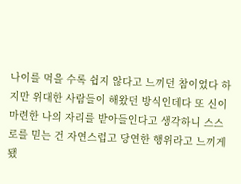나이를 먹을 수록 쉽지 않다고 느끼던 참이었다 하지만 위대한 사람들이 해왔던 방식인데다 또 신이 마련한 나의 자리를 받아들인다고 생각하니 스스로를 믿는 건 자연스럽고 당연한 행위라고 느끼게됐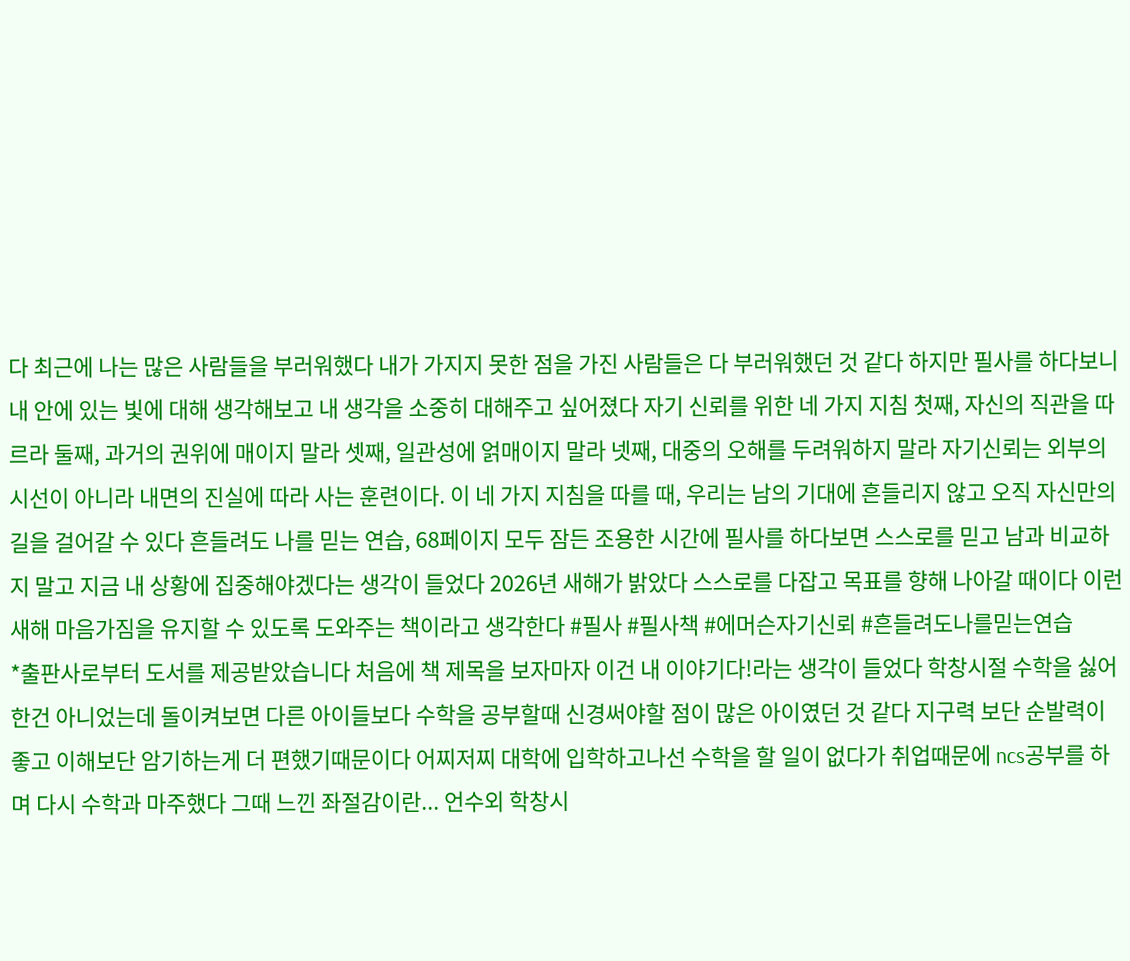다 최근에 나는 많은 사람들을 부러워했다 내가 가지지 못한 점을 가진 사람들은 다 부러워했던 것 같다 하지만 필사를 하다보니 내 안에 있는 빛에 대해 생각해보고 내 생각을 소중히 대해주고 싶어졌다 자기 신뢰를 위한 네 가지 지침 첫째, 자신의 직관을 따르라 둘째, 과거의 권위에 매이지 말라 셋째, 일관성에 얽매이지 말라 넷째, 대중의 오해를 두려워하지 말라 자기신뢰는 외부의 시선이 아니라 내면의 진실에 따라 사는 훈련이다. 이 네 가지 지침을 따를 때, 우리는 남의 기대에 흔들리지 않고 오직 자신만의 길을 걸어갈 수 있다 흔들려도 나를 믿는 연습, 68페이지 모두 잠든 조용한 시간에 필사를 하다보면 스스로를 믿고 남과 비교하지 말고 지금 내 상황에 집중해야겠다는 생각이 들었다 2026년 새해가 밝았다 스스로를 다잡고 목표를 향해 나아갈 때이다 이런 새해 마음가짐을 유지할 수 있도록 도와주는 책이라고 생각한다 #필사 #필사책 #에머슨자기신뢰 #흔들려도나를믿는연습
*출판사로부터 도서를 제공받았습니다 처음에 책 제목을 보자마자 이건 내 이야기다!라는 생각이 들었다 학창시절 수학을 싫어한건 아니었는데 돌이켜보면 다른 아이들보다 수학을 공부할때 신경써야할 점이 많은 아이였던 것 같다 지구력 보단 순발력이 좋고 이해보단 암기하는게 더 편했기때문이다 어찌저찌 대학에 입학하고나선 수학을 할 일이 없다가 취업때문에 ncs공부를 하며 다시 수학과 마주했다 그때 느낀 좌절감이란... 언수외 학창시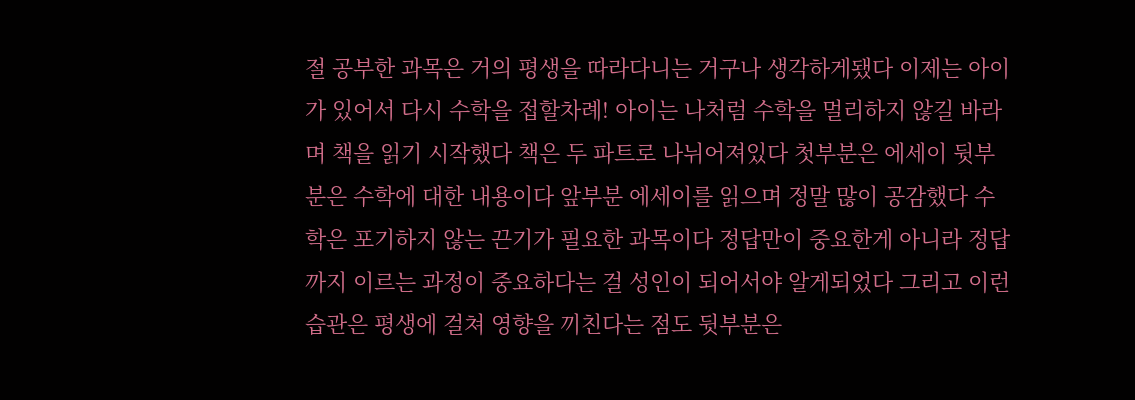절 공부한 과목은 거의 평생을 따라다니는 거구나 생각하게됐다 이제는 아이가 있어서 다시 수학을 접할차례! 아이는 나처럼 수학을 멀리하지 않길 바라며 책을 읽기 시작했다 책은 두 파트로 나뉘어져있다 첫부분은 에세이 뒷부분은 수학에 대한 내용이다 앞부분 에세이를 읽으며 정말 많이 공감했다 수학은 포기하지 않는 끈기가 필요한 과목이다 정답만이 중요한게 아니라 정답까지 이르는 과정이 중요하다는 걸 성인이 되어서야 알게되었다 그리고 이런 습관은 평생에 걸쳐 영향을 끼친다는 점도 뒷부분은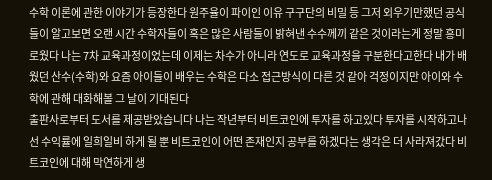수학 이론에 관한 이야기가 등장한다 원주율이 파이인 이유 구구단의 비밀 등 그저 외우기만했던 공식들이 알고보면 오랜 시간 수학자들이 혹은 많은 사람들이 밝혀낸 수수께끼 같은 것이라는게 정말 흥미로웠다 나는 7차 교육과정이었는데 이제는 차수가 아니라 연도로 교육과정을 구분한다고한다 내가 배웠던 산수(수학)와 요즘 아이들이 배우는 수학은 다소 접근방식이 다른 것 같아 걱정이지만 아이와 수학에 관해 대화해볼 그 날이 기대된다
출판사로부터 도서를 제공받았습니다 나는 작년부터 비트코인에 투자를 하고있다 투자를 시작하고나선 수익률에 일희일비 하게 될 뿐 비트코인이 어떤 존재인지 공부를 하겠다는 생각은 더 사라져갔다 비트코인에 대해 막연하게 생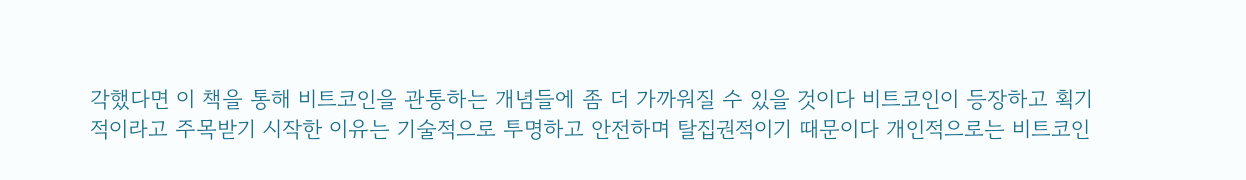각했다면 이 책을 통해 비트코인을 관통하는 개념들에 좀 더 가까워질 수 있을 것이다 비트코인이 등장하고 획기적이라고 주목받기 시작한 이유는 기술적으로 투명하고 안전하며 탈집권적이기 때문이다 개인적으로는 비트코인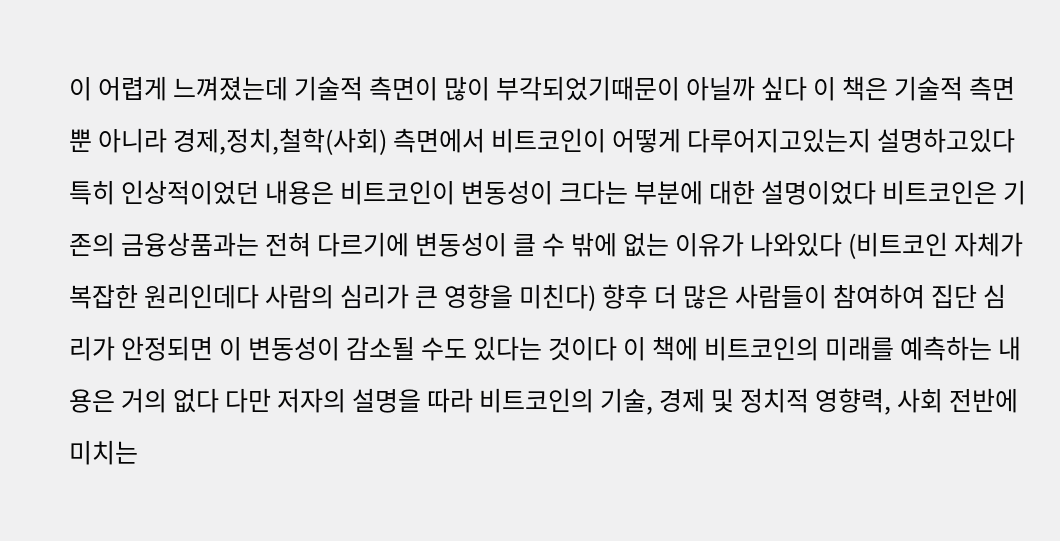이 어렵게 느껴졌는데 기술적 측면이 많이 부각되었기때문이 아닐까 싶다 이 책은 기술적 측면 뿐 아니라 경제,정치,철학(사회) 측면에서 비트코인이 어떻게 다루어지고있는지 설명하고있다 특히 인상적이었던 내용은 비트코인이 변동성이 크다는 부분에 대한 설명이었다 비트코인은 기존의 금융상품과는 전혀 다르기에 변동성이 클 수 밖에 없는 이유가 나와있다 (비트코인 자체가 복잡한 원리인데다 사람의 심리가 큰 영향을 미친다) 향후 더 많은 사람들이 참여하여 집단 심리가 안정되면 이 변동성이 감소될 수도 있다는 것이다 이 책에 비트코인의 미래를 예측하는 내용은 거의 없다 다만 저자의 설명을 따라 비트코인의 기술, 경제 및 정치적 영향력, 사회 전반에 미치는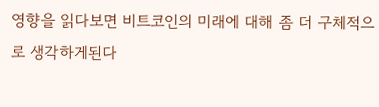영향을 읽다보면 비트코인의 미래에 대해 좀 더 구체적으로 생각하게된다